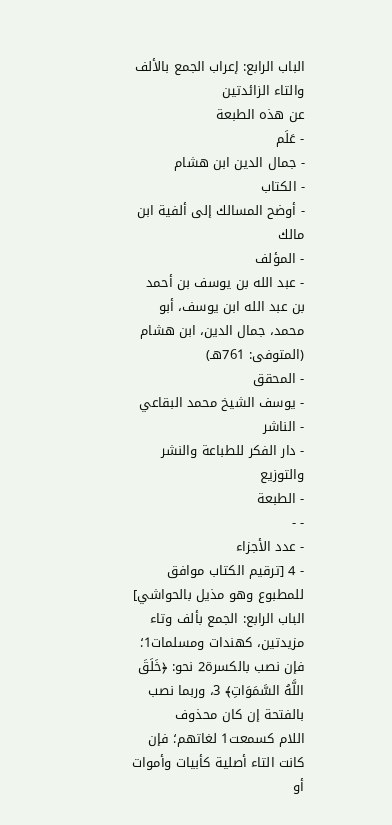الباب الرابع: إعراب الجمع بالألف والتاء الزائدتين
عن هذه الطبعة
- عَلَم
- جمال الدين ابن هشام
- الكتاب
- أوضح المسالك إلى ألفية ابن مالك
- المؤلف
- عبد الله بن يوسف بن أحمد بن عبد الله ابن يوسف، أبو محمد، جمال الدين، ابن هشام (المتوفى: 761هـ)
- المحقق
- يوسف الشيخ محمد البقاعي
- الناشر
- دار الفكر للطباعة والنشر والتوزيع
- الطبعة
- -
- عدد الأجزاء
- 4 [ترقيم الكتاب موافق للمطبوع وهو مذيل بالحواشي]
الباب الرابع: الجمع بألف وتاء مزيدتين، كهندات ومسلمات1؛ فإن نصب بالكسرة2 نحو: ﴿خَلَقَ اللَّهُ السَّمَوَاتِ﴾ 3، وربما نصب بالفتحة إن كان محذوف
اللام كسمعت1 لغاتهم؛ فإن كانت التاء أصلية كأبيات وأموات أو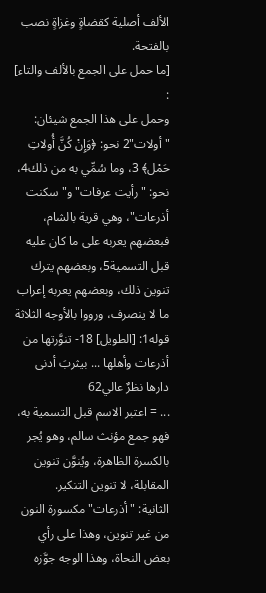الألف أصلية كقضاةٍ وغزاةٍ نصب بالفتحة.
[ما حمل على الجمع بالألف والتاء] :
وحمل على هذا الجمع شيئان: "أولات"2 نحو: ﴿وَإِنْ كُنَّ أُولاتِ حَمْل﴾ 3، وما سُمِّي به من ذلك4، نحو: "رأيت عرفات" و"سكنت أذرعات"، وهي قرية بالشام، فبعضهم يعربه على ما كان عليه قبل التسمية5، وبعضهم يترك
تنوين ذلك، وبعضهم يعربه إعراب ما لا ينصرف، ورووا بالأوجه الثلاثة قوله1: [الطويل] 18- تنوَّرتها من أذرعات وأهلها ... بيثربَ أدنى دارها نظرٌ عالي62
... = اعتبر الاسم قبل التسمية به، فهو جمع مؤنث سالم، وهو يُجر بالكسرة الظاهرة، ويُنوَّن تنوين المقابلة، لا تنوين التنكير.
الثانية: "أذرعات" مكسورة النون من غير تنوين، وهذا على رأي بعض النحاة، وهذا الوجه جوَّزه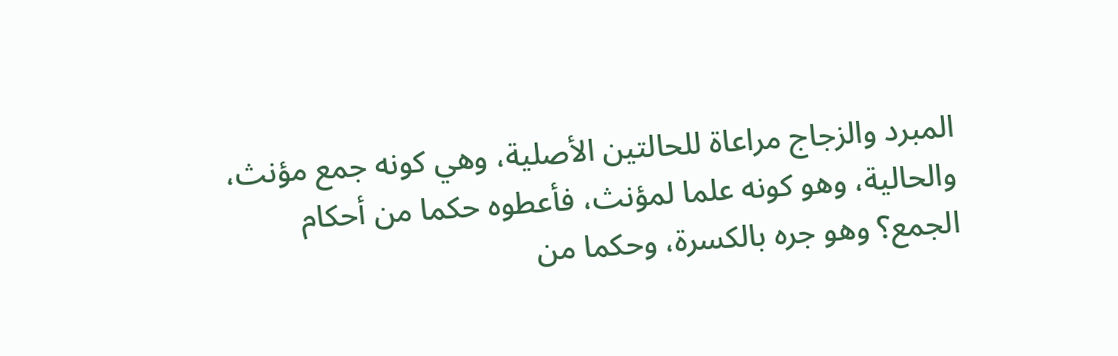المبرد والزجاج مراعاة للحالتين الأصلية، وهي كونه جمع مؤنث، والحالية، وهو كونه علما لمؤنث، فأعطوه حكما من أحكام الجمع؟ وهو جره بالكسرة، وحكما من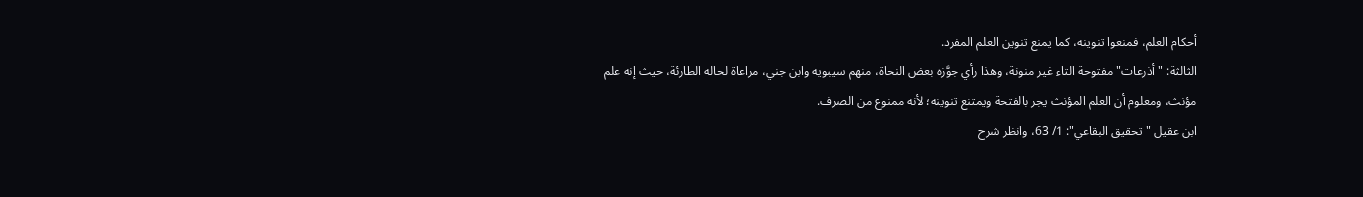أحكام العلم، فمنعوا تنوينه، كما يمنع تنوين العلم المفرد.
الثالثة: "أذرعات" مفتوحة التاء غير منونة، وهذا رأي جوَّزه بعض النحاة، منهم سيبويه وابن جني، مراعاة لحاله الطارئة، حيث إنه علم مؤنث، ومعلوم أن العلم المؤنث يجر بالفتحة ويمتنع تنوينه؛ لأنه ممنوع من الصرف.
ابن عقيل "تحقيق البقاعي": 1/ 63، وانظر شرح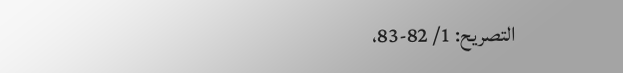التصريح: 1/ 82-83،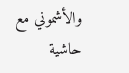والأشموني مع حاشية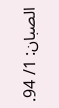الصبان: 1/ 94.